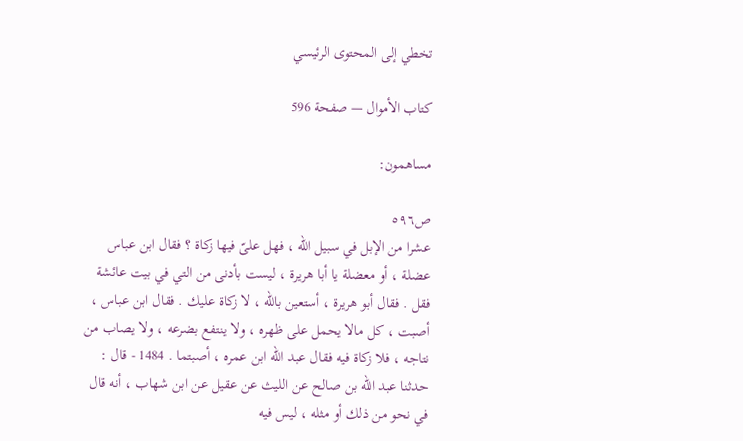تخطي إلى المحتوى الرئيسي

كتاب الأموال — صفحة 596

مساهمون:

ص٥٩٦
عشرا من الإبل في سبيل اللّه ، فهل علىّ فيها زكاة ؟ فقال ابن عباس عضلة ، أو معضلة يا أبا هريرة ، ليست بأدنى من التي في بيت عائشة فقل . فقال أبو هريرة ، أستعين باللّه ، لا زكاة عليك . فقال ابن عباس ، أصبت ، كل مالا يحمل على ظهره ، ولا ينتفع بضرعه ، ولا يصاب من نتاجه ، فلا زكاة فيه فقال عبد اللّه ابن عمره ، أصبتما . 1484 - قال : حدثنا عبد اللّه بن صالح عن الليث عن عقيل عن ابن شهاب ، أنه قال في نحو من ذلك أو مثله ، ليس فيه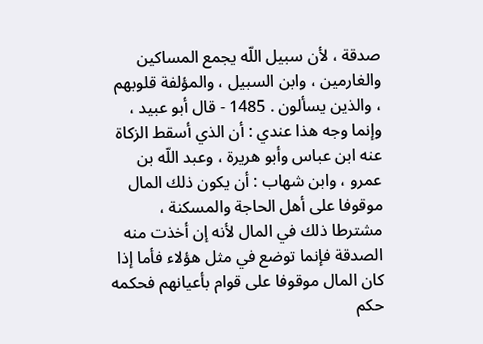صدقة ، لأن سبيل اللّه يجمع المساكين والغارمين ، وابن السبيل ، والمؤلفة قلوبهم ، والذين يسألون . 1485 - قال أبو عبيد ، وإنما وجه هذا عندي : أن الذي أسقط الزكاة عنه ابن عباس وأبو هريرة ، وعبد اللّه بن عمرو ، وابن شهاب : أن يكون ذلك المال موقوفا على أهل الحاجة والمسكنة ، مشترطا ذلك في المال لأنه إن أخذت منه الصدقة فإنما توضع في مثل هؤلاء فأما إذا كان المال موقوفا على قوام بأعيانهم فحكمه حكم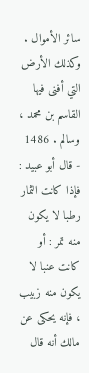سائر الأموال . وكذلك الأرض التي أفنى فيها القاسم بن محمد ، وسالم . 1486 - قال أبو عبيد : فإذا كانت الثمار رطبا لا يكون منه تمر : أو كانت عنبا لا يكون منه زبيب ، فإنه يحكى عن مالك أنه قال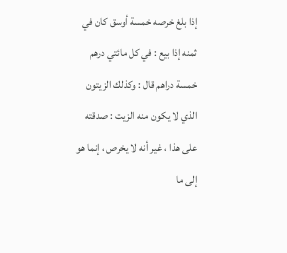إذا بلغ خرصه خمسة أوسق كان في ثمنه إذا بيع : في كل مائتي درهم خمسة دراهم قال : وكذلك الزيتون الذي لا يكون منه الزيت : صدقته على هذا ، غير أنه لا يخرص ، إنما هو إلى ما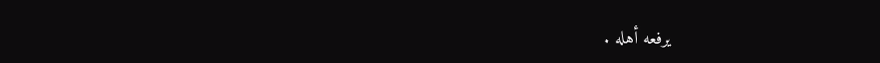يرفعه أهله .